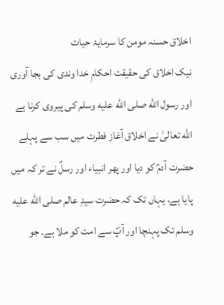اخلاق حسنہ مومن کا سرمایۂ حیات
نیک اخلاق کی حقیقت احکامِ خدا وندی کی بجا آوری اور رسول الله صلى الله عليه وسلم کی پیروی کرنا ہے
الله تعالیٰ نے اخلاق آغاز فطرت میں سب سے پہلے حضرت آدمؑ کو دیا اور پھر انبیاء اور رسلؑ نے تر کہ میں پایا ہے، یہاں تک کہ حضرت سیدِ عالم صلى الله عليه وسلم تک پہنچا اور آپؐ سے امت کو ملا ہے۔ جو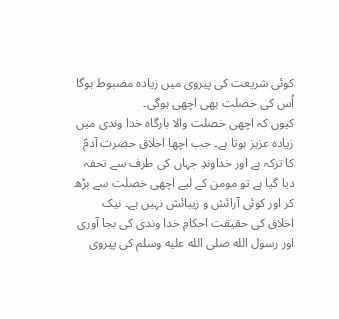کوئی شریعت کی پیروی میں زیادہ مضبوط ہوگا اُس کی خصلت بھی اچھی ہوگی۔
کیوں کہ اچھی خصلت والا بارگاہ خدا وندی میں زیادہ عزیز ہوتا ہے۔ جب اچھا اخلاق حضرت آدمؑ کا ترکہ ہے اور خداوندِ جہاں کی طرف سے تحفہ دیا گیا ہے تو مومن کے لیے اچھی خصلت سے بڑھ کر اور کوئی آرائش و زیبائش نہیں ہے۔ نیک اخلاق کی حقیقت احکامِ خدا وندی کی بجا آوری اور رسول الله صلى الله عليه وسلم کی پیروی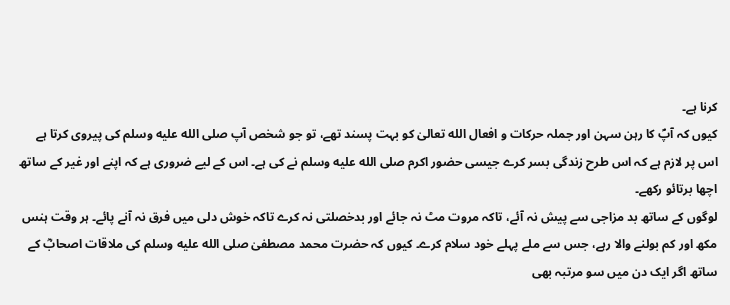کرنا ہے۔
کیوں کہ آپؐ کا رہن سہن اور جملہ حرکات و افعال الله تعالیٰ کو بہت پسند تھے، تو جو شخص آپ صلى الله عليه وسلم کی پیروی کرتا ہے اس پر لازم ہے کہ اس طرح زندگی بسر کرے جیسی حضور اکرم صلى الله عليه وسلم نے کی ہے۔ اس کے لیے ضروری ہے کہ اپنے اور غیر کے ساتھ اچھا برتائو رکھے۔
لوگوں کے ساتھ بد مزاجی سے پیش نہ آئے، تاکہ مروت مٹ نہ جائے اور بدخصلتی نہ کرے تاکہ خوش دلی میں فرق نہ آنے پائے۔ ہر وقت ہنس مکھ اور کم بولنے والا رہے، جس سے ملے پہلے خود سلام کرے۔ کیوں کہ حضرت محمد مصطفیٰ صلى الله عليه وسلم کی ملاقات اصحابؓ کے ساتھ اگر ایک دن میں سو مرتبہ بھی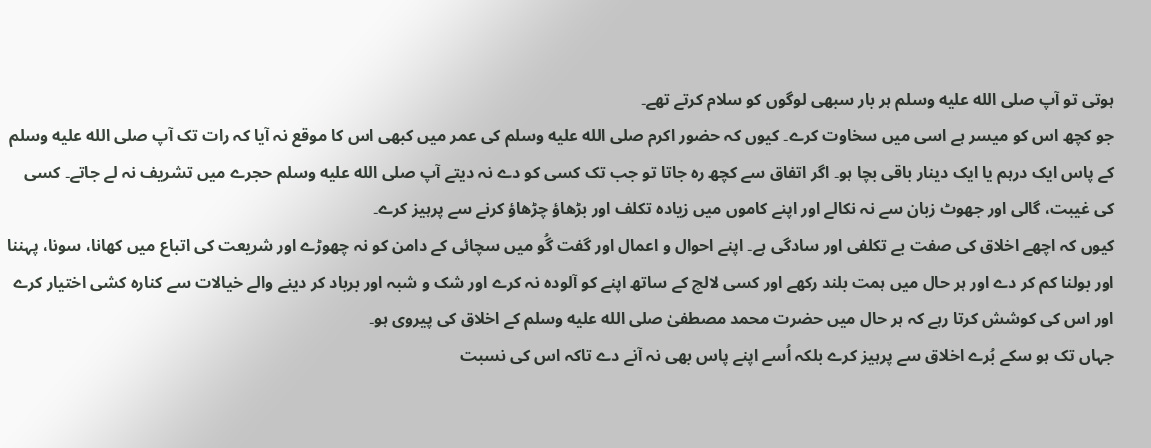ہوتی تو آپ صلى الله عليه وسلم ہر بار سبھی لوگوں کو سلام کرتے تھے۔
جو کچھ اس کو میسر ہے اسی میں سخاوت کرے۔ کیوں کہ حضور اکرم صلى الله عليه وسلم کی عمر میں کبھی اس کا موقع نہ آیا کہ رات تک آپ صلى الله عليه وسلم کے پاس ایک درہم یا ایک دینار باقی بچا ہو۔ اگر اتفاق سے کچھ رہ جاتا تو جب تک کسی کو دے نہ دیتے آپ صلى الله عليه وسلم حجرے میں تشریف نہ لے جاتے۔ کسی کی غیبت، گالی اور جھوٹ زبان سے نہ نکالے اور اپنے کاموں میں زیادہ تکلف اور بڑھاؤ چڑھاؤ کرنے سے پرہیز کرے۔
کیوں کہ اچھے اخلاق کی صفت بے تکلفی اور سادگی ہے۔ اپنے احوال و اعمال اور گفت گُو میں سچائی کے دامن کو نہ چھوڑے اور شریعت کی اتباع میں کھانا، سونا، پہننا اور بولنا کم کر دے اور ہر حال میں ہمت بلند رکھے اور کسی لالچ کے ساتھ اپنے کو آلودہ نہ کرے اور شک و شبہ اور برباد کر دینے والے خیالات سے کنارہ کشی اختیار کرے اور اس کی کوشش کرتا رہے کہ ہر حال میں حضرت محمد مصطفیٰ صلى الله عليه وسلم کے اخلاق کی پیروی ہو۔
جہاں تک ہو سکے بُرے اخلاق سے پرہیز کرے بلکہ اُسے اپنے پاس بھی نہ آنے دے تاکہ اس کی نسبت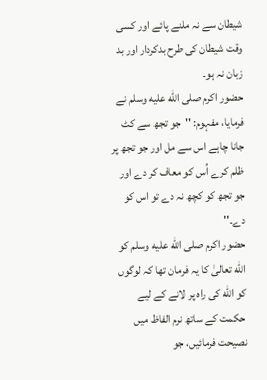شیطان سے نہ ملنے پائے اور کسی وقت شیطان کی طرح بدکردار اور بد زبان نہ ہو۔
حضور اکرم صلى الله عليه وسلم نے فرمایا، مفہوم: ''جو تجھ سے کٹ جانا چاہے اس سے مل اور جو تجھ پر ظلم کرے اُس کو معاف کر دے اور جو تجھ کو کچھ نہ دے تو اس کو دے۔''
حضور اکرم صلى الله عليه وسلم کو الله تعالیٰ کا یہ فرمان تھا کہ لوگوں کو الله کی راہ پر لانے کے لیے حکمت کے ساتھ نرم الفاظ میں نصیحت فرمائیں، جو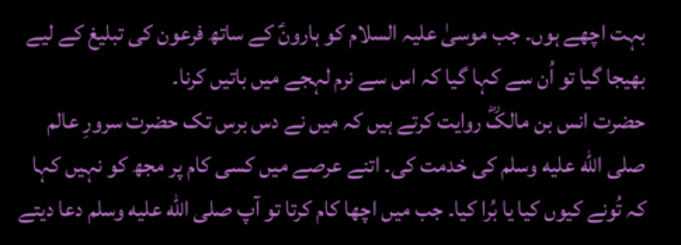بہت اچھے ہوں۔ جب موسیٰ علیہ السلام کو ہارونؑ کے ساتھ فرعون کی تبلیغ کے لیے بھیجا گیا تو اُن سے کہا گیا کہ اس سے نرم لہجے میں باتیں کرنا۔
حضرت انس بن مالکؓ روایت کرتے ہیں کہ میں نے دس برس تک حضرت سرورِ عالم صلى الله عليه وسلم کی خدمت کی۔ اتنے عرصے میں کسی کام پر مجھ کو نہیں کہا کہ تُونے کیوں کیا یا بُرا کیا۔ جب میں اچھا کام کرتا تو آپ صلى الله عليه وسلم دعا دیتے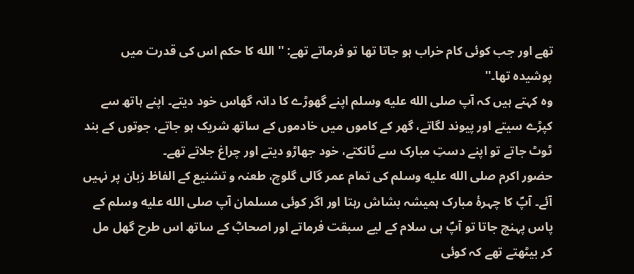تھے اور جب کوئی کام خراب ہو جاتا تھا تو فرماتے تھے: ''الله کا حکم اس کی قدرت میں پوشیدہ تھا۔''
وہ کہتے ہیں کہ آپ صلى الله عليه وسلم اپنے گھوڑے کا دانہ گھاس خود دیتے۔ اپنے ہاتھ سے کپڑے سیتے اور پیوند لگاتے، گھر کے کاموں میں خادموں کے ساتھ شریک ہو جاتے، جوتوں کے بند ٹوٹ جاتے تو اپنے دستِ مبارک سے ٹانکتے، خود جھاڑو دیتے اور چراغ جلاتے تھے۔
حضور اکرم صلى الله عليه وسلم کی تمام عمر گالی گلوچ، طعنہ و تشنیع کے الفاظ زبان پر نہیں آئے۔ آپؐ کا چہرۂ مبارک ہمیشہ بشاش رہتا اور اگر کوئی مسلمان آپ صلى الله عليه وسلم کے پاس پہنچ جاتا تو آپؐ ہی سلام کے لیے سبقت فرماتے اور اصحابؓ کے ساتھ اس طرح گھل مل کر بیٹھتے تھے کہ کوئی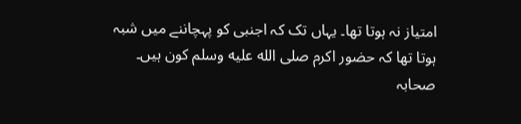امتیاز نہ ہوتا تھا۔ یہاں تک کہ اجنبی کو پہچاننے میں شبہ ہوتا تھا کہ حضور اکرم صلى الله عليه وسلم کون ہیں۔
صحابہ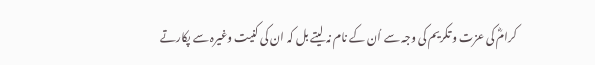کرامؓ کی عزت و تکریم کی وجہ سے اُن کے نام نہ لیتے بل کہ ان کی کنیت وغیرہ سے پکارتے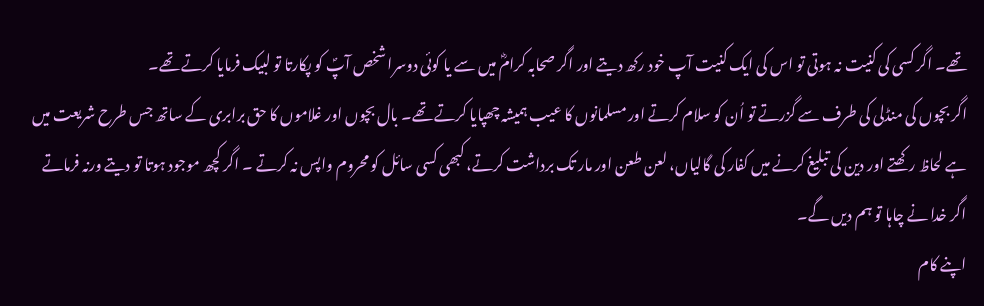تھے۔ اگر کسی کی کنیت نہ ہوتی تو اس کی ایک کنیت آپ خود رکھ دیتے اور اگر صحابہ کرامؓ میں سے یا کوئی دوسرا شخص آپؐ کو پکارتا تو لبیک فرمایا کرتے تھے۔
اگر بچوں کی منڈلی کی طرف سے گزرتے تو اُن کو سلام کرتے اور مسلمانوں کا عیب ہمیشہ چھپایا کرتے تھے۔ بال بچوں اور غلاموں کا حق برابری کے ساتھ جس طرح شریعت میں ہے لحاظ رکھتے اور دین کی تبلیغ کرنے میں کفار کی گالیاں، لعن طعن اور مار تک برداشت کرتے، کبھی کسی سائل کو محروم واپس نہ کرتے ۔ اگر کچھ موجود ہوتا تو دیتے ورنہ فرماتے اگر خدا نے چاہا تو ہم دیں گے۔
اپنے کام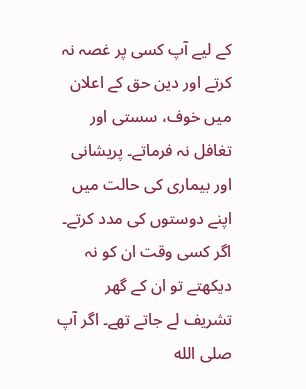کے لیے آپ کسی پر غصہ نہ کرتے اور دین حق کے اعلان میں خوف، سستی اور تغافل نہ فرماتے۔ پریشانی اور بیماری کی حالت میں اپنے دوستوں کی مدد کرتے۔ اگر کسی وقت ان کو نہ دیکھتے تو ان کے گھر تشریف لے جاتے تھے۔ اگر آپ صلى الله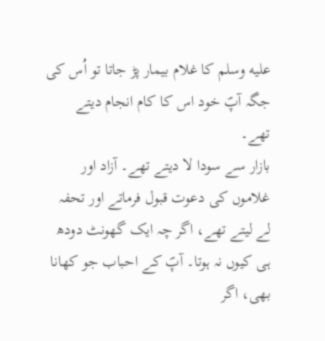عليه وسلم کا غلام بیمار پڑ جاتا تو اُس کی جگہ آپؐ خود اس کا کام انجام دیتے تھے۔
بازار سے سودا لا دیتے تھے۔ آزاد اور غلاموں کی دعوت قبول فرماتے اور تحفہ لے لیتے تھے، اگر چہ ایک گھونٹ دودھ ہی کیوں نہ ہوتا۔ آپؐ کے احباب جو کھانا بھی، اگر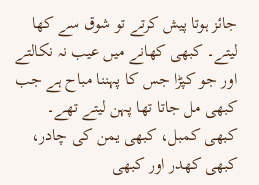جائز ہوتا پیش کرتے تو شوق سے کھا لیتے۔ کبھی کھانے میں عیب نہ نکالتے اور جو کپڑا جس کا پہننا مباح ہے جب کبھی مل جاتا تھا پہن لیتے تھے۔
کبھی کمبل، کبھی یمن کی چادر، کبھی کھدر اور کبھی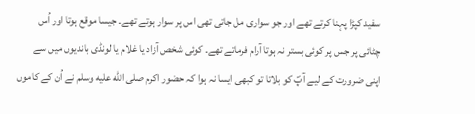سفید کپڑا پہنا کرتے تھے اور جو سواری مل جاتی تھی اس پر سوار ہوتے تھے۔ جیسا موقع ہوتا اور اُس چٹائی پر جس پر کوئی بستر نہ ہوتا آرام فرماتے تھے۔ کوئی شخص آزاد یا غلام یا لونڈی باندیوں میں سے اپنی ضرورت کے لیے آپؐ کو بلاتا تو کبھی ایسا نہ ہوا کہ حضور اکرم صلى الله عليه وسلم نے اُن کے کاموں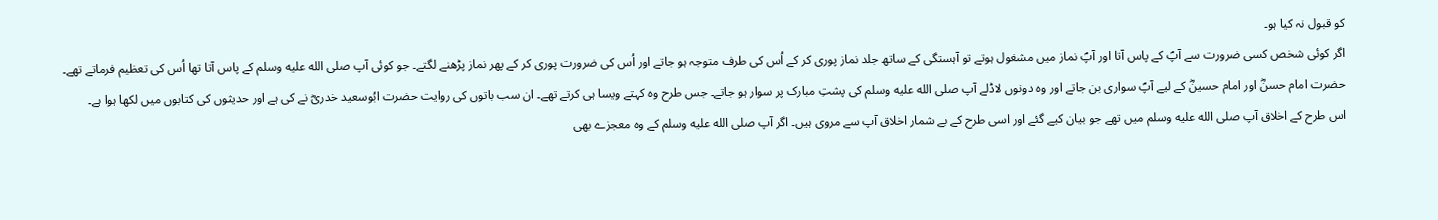کو قبول نہ کیا ہو۔
اگر کوئی شخص کسی ضرورت سے آپؐ کے پاس آتا اور آپؐ نماز میں مشغول ہوتے تو آہستگی کے ساتھ جلد نماز پوری کر کے اُس کی طرف متوجہ ہو جاتے اور اُس کی ضرورت پوری کر کے پھر نماز پڑھنے لگتے۔ جو کوئی آپ صلى الله عليه وسلم کے پاس آتا تھا اُس کی تعظیم فرماتے تھے۔
حضرت امام حسنؓ اور امام حسینؓ کے لیے آپؐ سواری بن جاتے اور وہ دونوں لاڈلے آپ صلى الله عليه وسلم کی پشتِ مبارک پر سوار ہو جاتے۔ جس طرح وہ کہتے ویسا ہی کرتے تھے۔ ان سب باتوں کی روایت حضرت ابُوسعید خدریؓ نے کی ہے اور حدیثوں کی کتابوں میں لکھا ہوا ہے۔
اس طرح کے اخلاق آپ صلى الله عليه وسلم میں تھے جو بیان کیے گئے اور اسی طرح کے بے شمار اخلاق آپ سے مروی ہیں۔ اگر آپ صلى الله عليه وسلم کے وہ معجزے بھی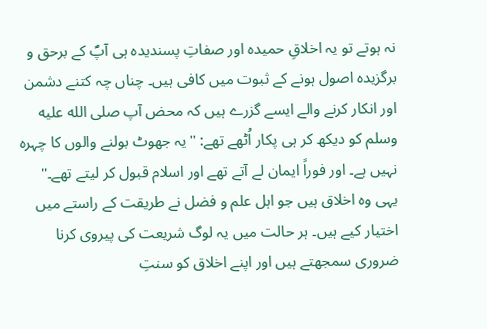نہ ہوتے تو یہ اخلاقِ حمیدہ اور صفاتِ پسندیدہ ہی آپؐ کے برحق و برگزیدہ اصول ہونے کے ثبوت میں کافی ہیں۔ چناں چہ کتنے دشمن اور انکار کرنے والے ایسے گزرے ہیں کہ محض آپ صلى الله عليه وسلم کو دیکھ کر ہی پکار اُٹھے تھے: ''یہ جھوٹ بولنے والوں کا چہرہ نہیں ہے۔ اور فوراً ایمان لے آتے تھے اور اسلام قبول کر لیتے تھے۔''
یہی وہ اخلاق ہیں جو اہل علم و فضل نے طریقت کے راستے میں اختیار کیے ہیں۔ ہر حالت میں یہ لوگ شریعت کی پیروی کرنا ضروری سمجھتے ہیں اور اپنے اخلاق کو سنتِ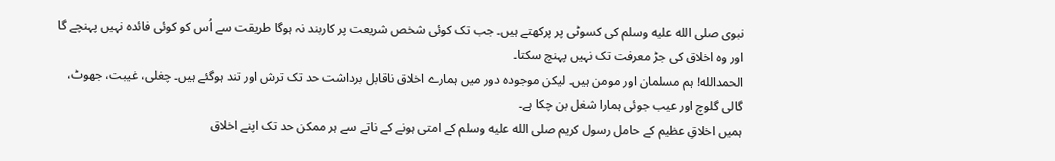نبوی صلى الله عليه وسلم کی کسوٹی پر پرکھتے ہیں۔ جب تک کوئی شخص شریعت پر کاربند نہ ہوگا طریقت سے اُس کو کوئی فائدہ نہیں پہنچے گا اور وہ اخلاق کی جڑ معرفت تک نہیں پہنچ سکتا۔
الحمدالله! ہم مسلمان اور مومن ہیں۔ لیکن موجودہ دور میں ہمارے اخلاق ناقابل برداشت حد تک ترش اور تند ہوگئے ہیں۔ چغلی، غیبت، جھوٹ، گالی گلوچ اور عیب جوئی ہمارا شغل بن چکا ہے۔
ہمیں اخلاقِ عظیم کے حامل رسول کریم صلى الله عليه وسلم کے امتی ہونے کے ناتے سے ہر ممکن حد تک اپنے اخلاق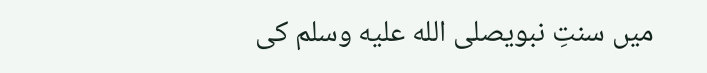میں سنتِ نبویصلى الله عليه وسلم کی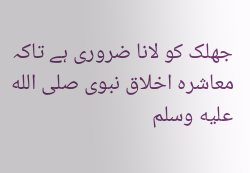جھلک کو لانا ضروری ہے تاکہ معاشرہ اخلاق نبوی صلى الله عليه وسلم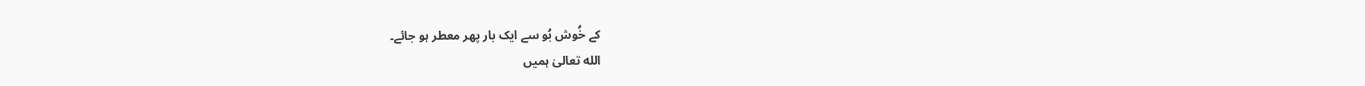کے خُوش بُو سے ایک بار پھر معطر ہو جائے۔
الله تعالیٰ ہمیں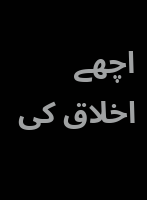اچھے اخلاق کی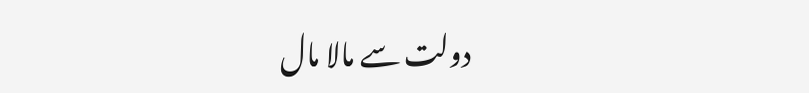دولت سے مالا مال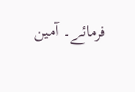فرمائے۔ آمین